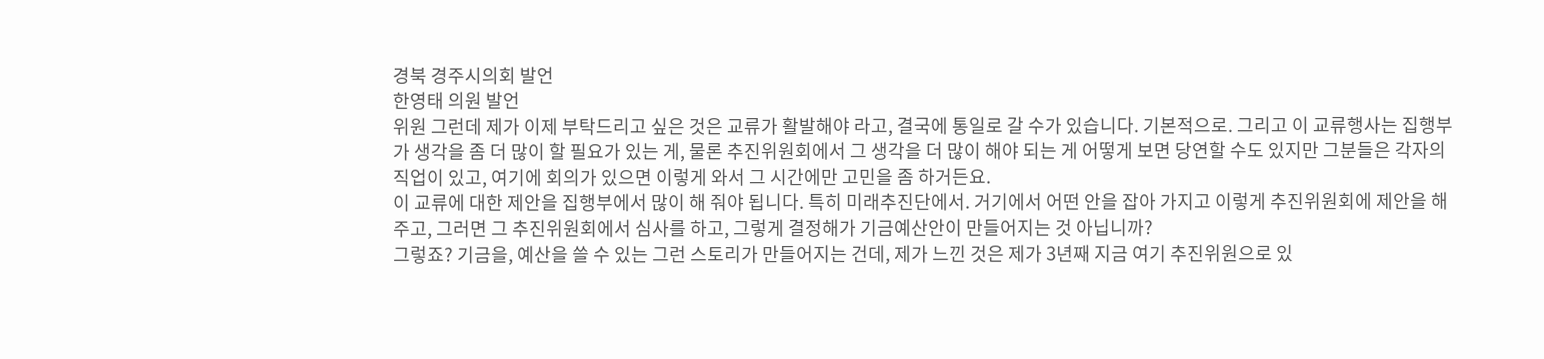경북 경주시의회 발언
한영태 의원 발언
위원 그런데 제가 이제 부탁드리고 싶은 것은 교류가 활발해야 라고, 결국에 통일로 갈 수가 있습니다. 기본적으로. 그리고 이 교류행사는 집행부가 생각을 좀 더 많이 할 필요가 있는 게, 물론 추진위원회에서 그 생각을 더 많이 해야 되는 게 어떻게 보면 당연할 수도 있지만 그분들은 각자의 직업이 있고, 여기에 회의가 있으면 이렇게 와서 그 시간에만 고민을 좀 하거든요.
이 교류에 대한 제안을 집행부에서 많이 해 줘야 됩니다. 특히 미래추진단에서. 거기에서 어떤 안을 잡아 가지고 이렇게 추진위원회에 제안을 해 주고, 그러면 그 추진위원회에서 심사를 하고, 그렇게 결정해가 기금예산안이 만들어지는 것 아닙니까?
그렇죠? 기금을, 예산을 쓸 수 있는 그런 스토리가 만들어지는 건데, 제가 느낀 것은 제가 3년째 지금 여기 추진위원으로 있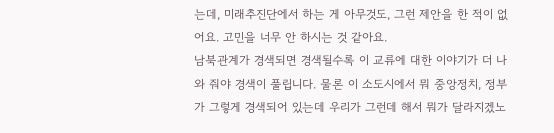는데, 미래추진단에서 하는 게 아무것도, 그런 제안을 한 적이 없어요. 고민을 너무 안 하시는 것 같아요.
남북관계가 경색되면 경색될수록 이 교류에 대한 이야기가 더 나와 줘야 경색이 풀립니다. 물론 이 소도시에서 뭐 중앙정치, 정부가 그렇게 경색되어 있는데 우리가 그런데 해서 뭐가 달라지겠노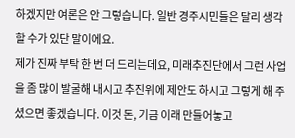하겠지만 여론은 안 그렇습니다. 일반 경주시민들은 달리 생각할 수가 있단 말이에요.
제가 진짜 부탁 한 번 더 드리는데요, 미래추진단에서 그런 사업을 좀 많이 발굴해 내시고 추진위에 제안도 하시고 그렇게 해 주셨으면 좋겠습니다. 이것 돈, 기금 이래 만들어놓고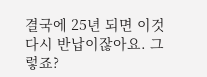결국에 25년 되면 이것 다시 반납이잖아요. 그렇죠?